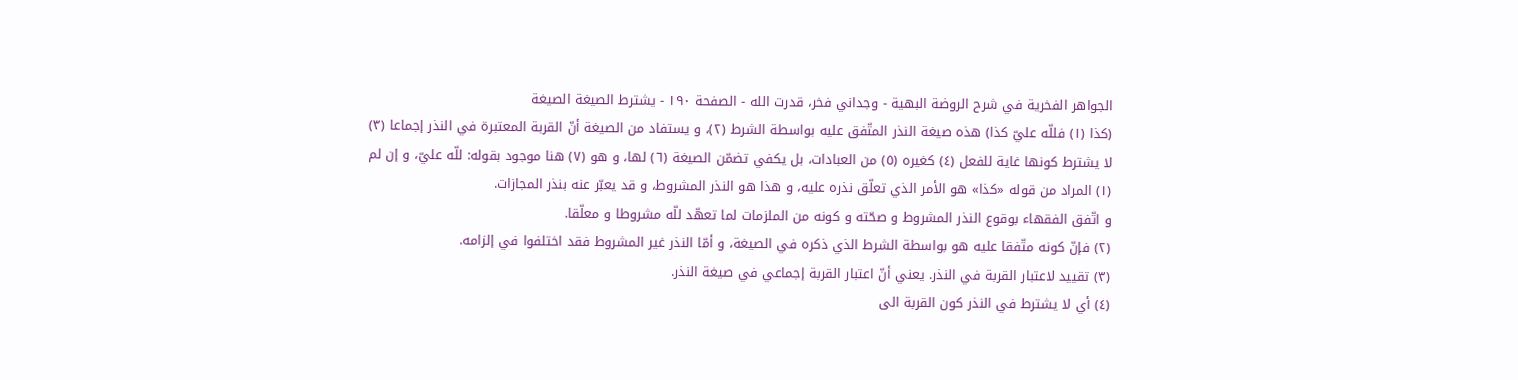الجواهر الفخرية في شرح الروضة البهية - وجداني فخر، قدرت الله - الصفحة ١٩٠ - يشترط الصيغة الصيغة
(كذا (١) فللّه عليّ كذا) هذه صيغة النذر المتّفق عليه بواسطة الشرط (٢)، و يستفاد من الصيغة أنّ القربة المعتبرة في النذر إجماعا (٣) لا يشترط كونها غاية للفعل (٤) كغيره (٥) من العبادات، بل يكفي تضمّن الصيغة (٦) لها، و هو (٧) هنا موجود بقوله: للّه عليّ، و إن لم
(١) المراد من قوله «كذا» هو الأمر الذي تعلّق نذره عليه، و هذا هو النذر المشروط، و قد يعبّر عنه بنذر المجازات.
و اتّفق الفقهاء بوقوع النذر المشروط و صحّته و كونه من الملزمات لما تعهّد للّه مشروطا و معلّقا.
(٢) فإنّ كونه متّفقا عليه هو بواسطة الشرط الذي ذكره في الصيغة، و أمّا النذر غير المشروط فقد اختلفوا في إلزامه.
(٣) تقييد لاعتبار القربة في النذر. يعني أنّ اعتبار القربة إجماعي في صيغة النذر.
(٤) أي لا يشترط في النذر كون القربة الى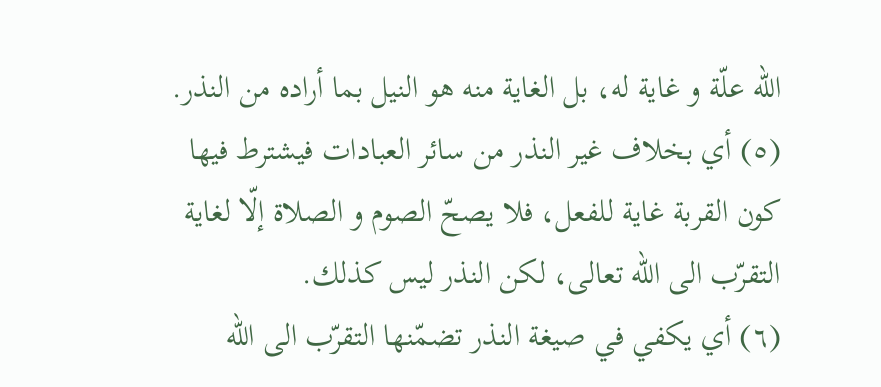اللّه علّة و غاية له، بل الغاية منه هو النيل بما أراده من النذر.
(٥) أي بخلاف غير النذر من سائر العبادات فيشترط فيها كون القربة غاية للفعل، فلا يصحّ الصوم و الصلاة إلّا لغاية التقرّب الى اللّه تعالى، لكن النذر ليس كذلك.
(٦) أي يكفي في صيغة النذر تضمّنها التقرّب الى اللّه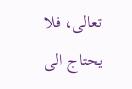تعالى، فلا يحتاج الى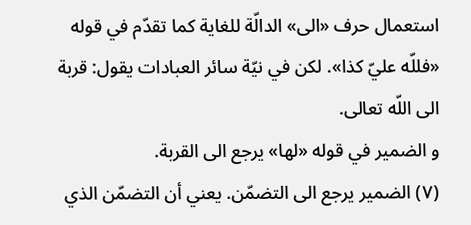استعمال حرف «الى» الدالّة للغاية كما تقدّم في قوله «فللّه عليّ كذا». لكن في نيّة سائر العبادات يقول: قربة الى اللّه تعالى.
و الضمير في قوله «لها» يرجع الى القربة.
(٧) الضمير يرجع الى التضمّن. يعني أن التضمّن الذي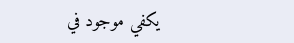يكفي موجود في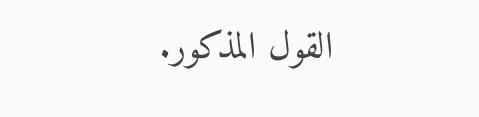القول المذكور.